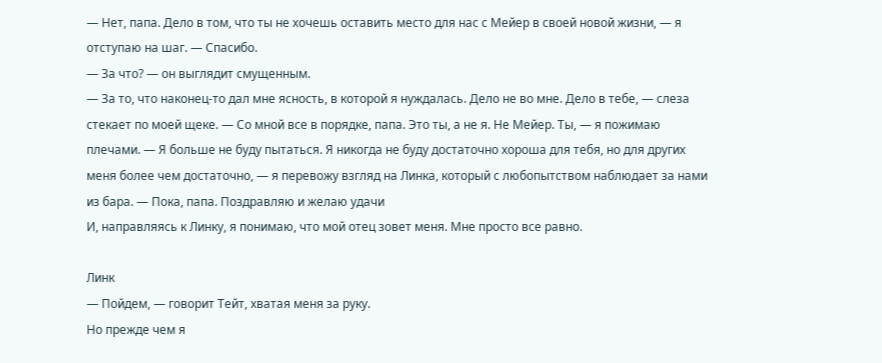— Нет, папа. Дело в том, что ты не хочешь оставить место для нас с Мейер в своей новой жизни, — я отступаю на шаг. — Спасибо.
— За что? — он выглядит смущенным.
— За то, что наконец-то дал мне ясность, в которой я нуждалась. Дело не во мне. Дело в тебе, — слеза стекает по моей щеке. — Со мной все в порядке, папа. Это ты, а не я. Не Мейер. Ты, — я пожимаю плечами. — Я больше не буду пытаться. Я никогда не буду достаточно хороша для тебя, но для других меня более чем достаточно, — я перевожу взгляд на Линка, который с любопытством наблюдает за нами из бара. — Пока, папа. Поздравляю и желаю удачи
И, направляясь к Линку, я понимаю, что мой отец зовет меня. Мне просто все равно.

Линк
— Пойдем, — говорит Тейт, хватая меня за руку.
Но прежде чем я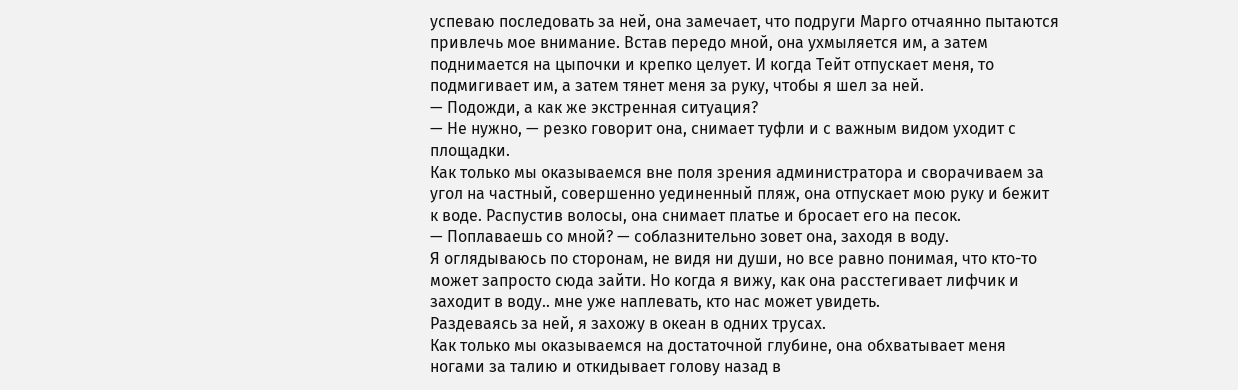успеваю последовать за ней, она замечает, что подруги Марго отчаянно пытаются привлечь мое внимание. Встав передо мной, она ухмыляется им, а затем поднимается на цыпочки и крепко целует. И когда Тейт отпускает меня, то подмигивает им, а затем тянет меня за руку, чтобы я шел за ней.
— Подожди, а как же экстренная ситуация?
— Не нужно, — резко говорит она, снимает туфли и с важным видом уходит с площадки.
Как только мы оказываемся вне поля зрения администратора и сворачиваем за угол на частный, совершенно уединенный пляж, она отпускает мою руку и бежит к воде. Распустив волосы, она снимает платье и бросает его на песок.
— Поплаваешь со мной? — соблазнительно зовет она, заходя в воду.
Я оглядываюсь по сторонам, не видя ни души, но все равно понимая, что кто-то может запросто сюда зайти. Но когда я вижу, как она расстегивает лифчик и заходит в воду.. мне уже наплевать, кто нас может увидеть.
Раздеваясь за ней, я захожу в океан в одних трусах.
Как только мы оказываемся на достаточной глубине, она обхватывает меня ногами за талию и откидывает голову назад в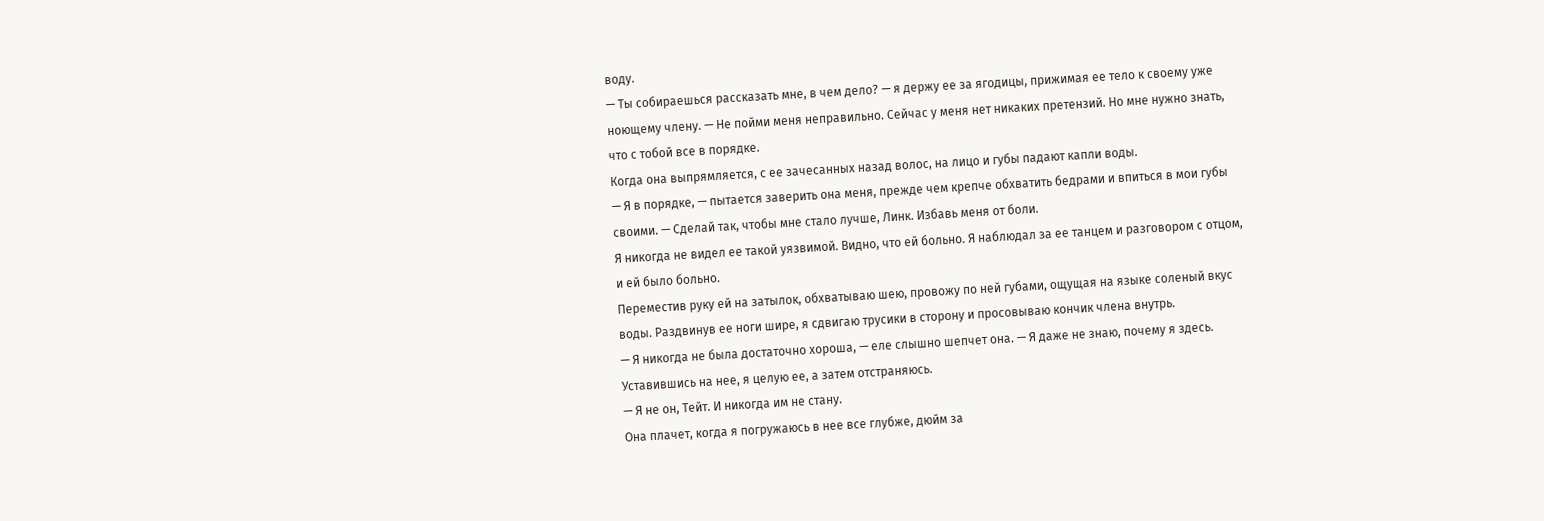воду.
— Ты собираешься рассказать мне, в чем дело? — я держу ее за ягодицы, прижимая ее тело к своему уже ноющему члену. — Не пойми меня неправильно. Сейчас у меня нет никаких претензий. Но мне нужно знать, что с тобой все в порядке.
Когда она выпрямляется, с ее зачесанных назад волос, на лицо и губы падают капли воды.
— Я в порядке, — пытается заверить она меня, прежде чем крепче обхватить бедрами и впиться в мои губы своими. — Сделай так, чтобы мне стало лучше, Линк. Избавь меня от боли.
Я никогда не видел ее такой уязвимой. Видно, что ей больно. Я наблюдал за ее танцем и разговором с отцом, и ей было больно.
Переместив руку ей на затылок, обхватываю шею, провожу по ней губами, ощущая на языке соленый вкус воды. Раздвинув ее ноги шире, я сдвигаю трусики в сторону и просовываю кончик члена внутрь.
— Я никогда не была достаточно хороша, — еле слышно шепчет она. — Я даже не знаю, почему я здесь.
Уставившись на нее, я целую ее, а затем отстраняюсь.
— Я не он, Тейт. И никогда им не стану.
Она плачет, когда я погружаюсь в нее все глубже, дюйм за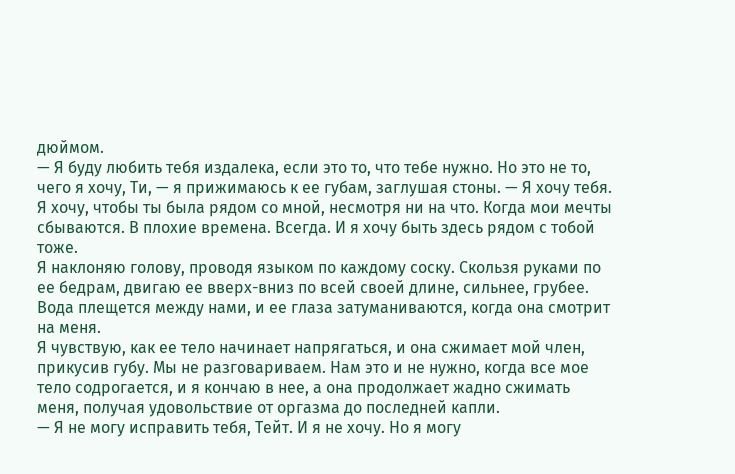дюймом.
— Я буду любить тебя издалека, если это то, что тебе нужно. Но это не то, чего я хочу, Ти, — я прижимаюсь к ее губам, заглушая стоны. — Я хочу тебя. Я хочу, чтобы ты была рядом со мной, несмотря ни на что. Когда мои мечты сбываются. В плохие времена. Всегда. И я хочу быть здесь рядом с тобой тоже.
Я наклоняю голову, проводя языком по каждому соску. Скользя руками по ее бедрам, двигаю ее вверх-вниз по всей своей длине, сильнее, грубее. Вода плещется между нами, и ее глаза затуманиваются, когда она смотрит на меня.
Я чувствую, как ее тело начинает напрягаться, и она сжимает мой член, прикусив губу. Мы не разговариваем. Нам это и не нужно, когда все мое тело содрогается, и я кончаю в нее, а она продолжает жадно сжимать меня, получая удовольствие от оргазма до последней капли.
— Я не могу исправить тебя, Тейт. И я не хочу. Но я могу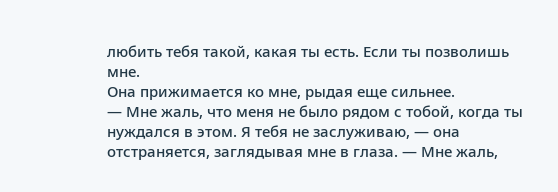любить тебя такой, какая ты есть. Если ты позволишь мне.
Она прижимается ко мне, рыдая еще сильнее.
— Мне жаль, что меня не было рядом с тобой, когда ты нуждался в этом. Я тебя не заслуживаю, — она отстраняется, заглядывая мне в глаза. — Мне жаль,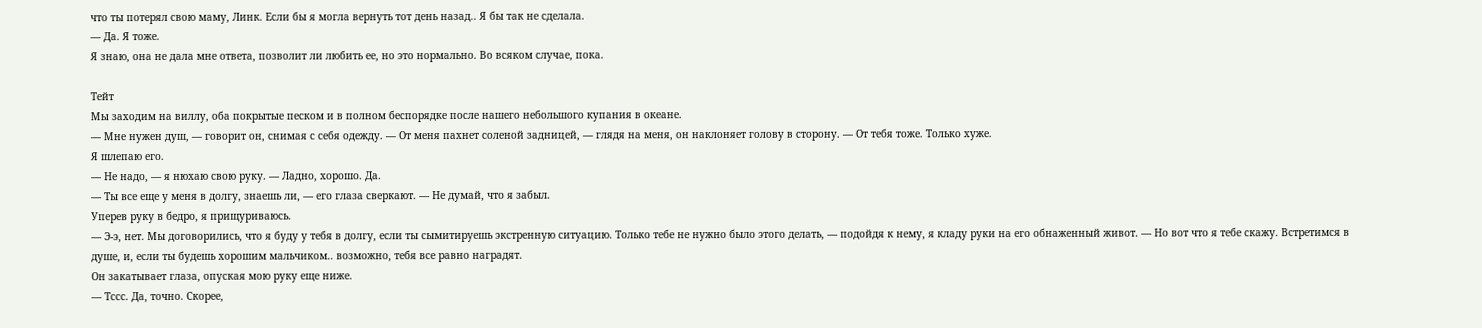что ты потерял свою маму, Линк. Если бы я могла вернуть тот день назад.. Я бы так не сделала.
— Да. Я тоже.
Я знаю, она не дала мне ответа, позволит ли любить ее, но это нормально. Во всяком случае, пока.

Тейт
Мы заходим на виллу, оба покрытые песком и в полном беспорядке после нашего небольшого купания в океане.
— Мне нужен душ, — говорит он, снимая с себя одежду. — От меня пахнет соленой задницей, — глядя на меня, он наклоняет голову в сторону. — От тебя тоже. Только хуже.
Я шлепаю его.
— Не надо, — я нюхаю свою руку. — Ладно, хорошо. Да.
— Ты все еще у меня в долгу, знаешь ли, — его глаза сверкают. — Не думай, что я забыл.
Уперев руку в бедро, я прищуриваюсь.
— Э-э, нет. Мы договорились, что я буду у тебя в долгу, если ты сымитируешь экстренную ситуацию. Только тебе не нужно было этого делать, — подойдя к нему, я кладу руки на его обнаженный живот. — Но вот что я тебе скажу. Встретимся в душе, и, если ты будешь хорошим мальчиком.. возможно, тебя все равно наградят.
Он закатывает глаза, опуская мою руку еще ниже.
— Тссс. Да, точно. Скорее,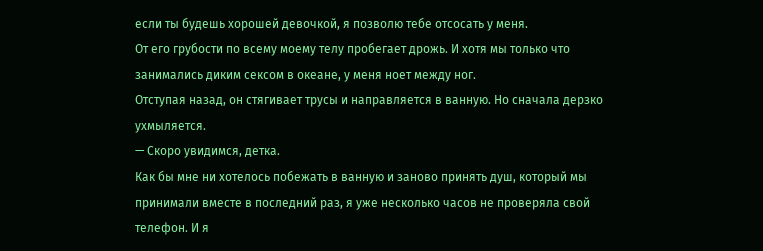если ты будешь хорошей девочкой, я позволю тебе отсосать у меня.
От его грубости по всему моему телу пробегает дрожь. И хотя мы только что занимались диким сексом в океане, у меня ноет между ног.
Отступая назад, он стягивает трусы и направляется в ванную. Но сначала дерзко ухмыляется.
— Скоро увидимся, детка.
Как бы мне ни хотелось побежать в ванную и заново принять душ, который мы принимали вместе в последний раз, я уже несколько часов не проверяла свой телефон. И я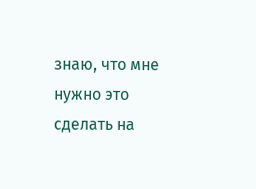знаю, что мне нужно это сделать на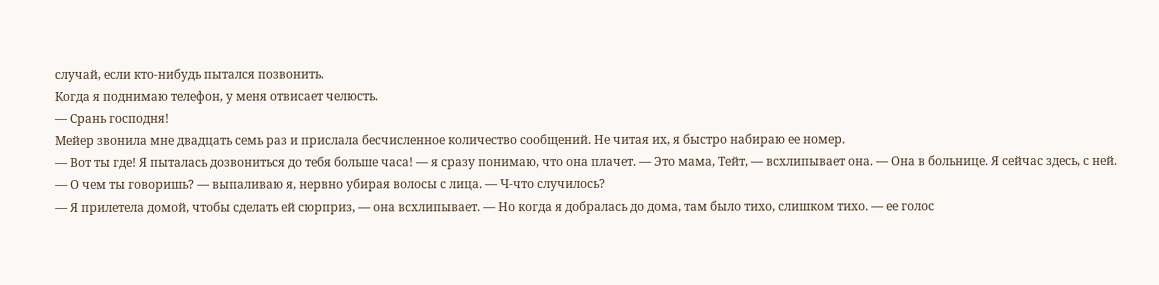случай, если кто-нибудь пытался позвонить.
Когда я поднимаю телефон, у меня отвисает челюсть.
— Срань господня!
Мейер звонила мне двадцать семь раз и прислала бесчисленное количество сообщений. Не читая их, я быстро набираю ее номер.
— Вот ты где! Я пыталась дозвониться до тебя больше часа! — я сразу понимаю, что она плачет. — Это мама, Тейт, — всхлипывает она. — Она в больнице. Я сейчас здесь, с ней.
— О чем ты говоришь? — выпаливаю я, нервно убирая волосы с лица. — Ч-что случилось?
— Я прилетела домой, чтобы сделать ей сюрприз, — она всхлипывает. — Но когда я добралась до дома, там было тихо, слишком тихо. — ее голос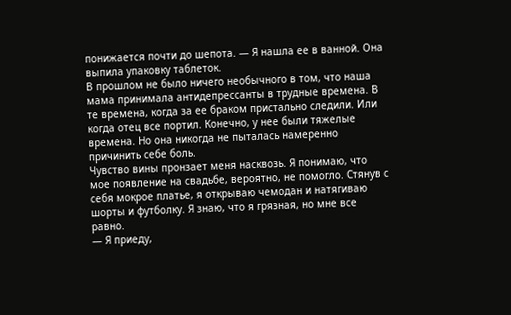понижается почти до шепота. — Я нашла ее в ванной. Она выпила упаковку таблеток.
В прошлом не было ничего необычного в том, что наша мама принимала антидепрессанты в трудные времена. В те времена, когда за ее браком пристально следили. Или когда отец все портил. Конечно, у нее были тяжелые времена. Но она никогда не пыталась намеренно причинить себе боль.
Чувство вины пронзает меня насквозь. Я понимаю, что мое появление на свадьбе, вероятно, не помогло. Стянув с себя мокрое платье, я открываю чемодан и натягиваю шорты и футболку. Я знаю, что я грязная, но мне все равно.
— Я приеду,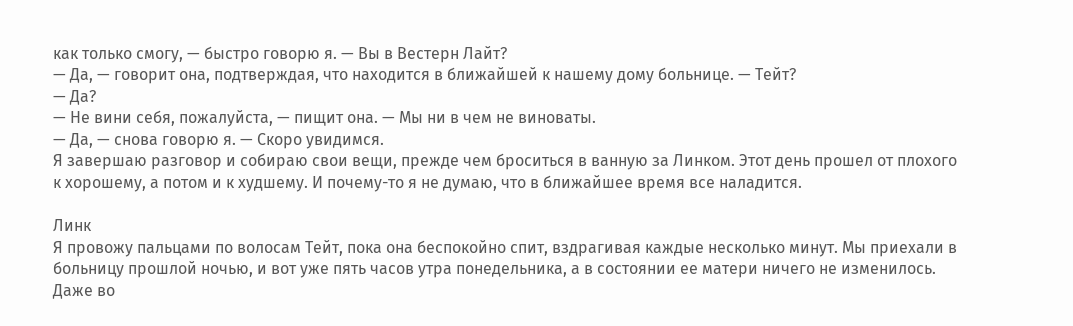как только смогу, — быстро говорю я. — Вы в Вестерн Лайт?
— Да, — говорит она, подтверждая, что находится в ближайшей к нашему дому больнице. — Тейт?
— Да?
— Не вини себя, пожалуйста, — пищит она. — Мы ни в чем не виноваты.
— Да, — снова говорю я. — Скоро увидимся.
Я завершаю разговор и собираю свои вещи, прежде чем броситься в ванную за Линком. Этот день прошел от плохого к хорошему, а потом и к худшему. И почему-то я не думаю, что в ближайшее время все наладится.

Линк
Я провожу пальцами по волосам Тейт, пока она беспокойно спит, вздрагивая каждые несколько минут. Мы приехали в больницу прошлой ночью, и вот уже пять часов утра понедельника, а в состоянии ее матери ничего не изменилось.
Даже во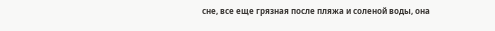сне, все еще грязная после пляжа и соленой воды, она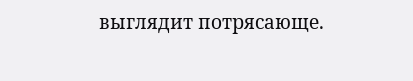выглядит потрясающе.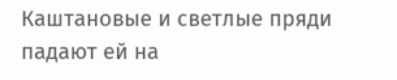Каштановые и светлые пряди падают ей на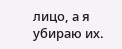лицо, а я убираю их.